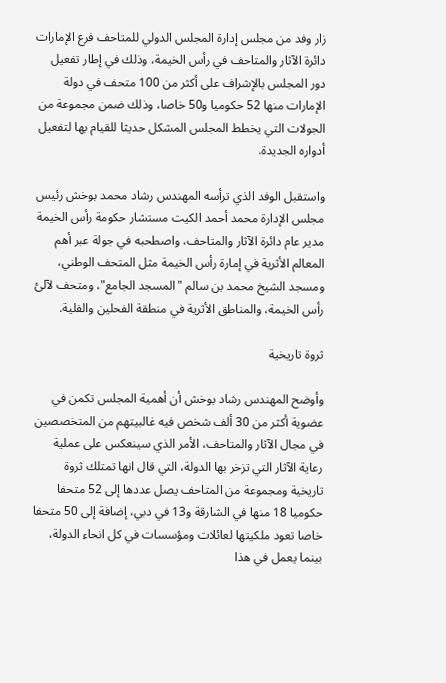زار وفد من مجلس إدارة المجلس الدولي للمتاحف فرع الإمارات دائرة الآثار والمتاحف في رأس الخيمة، وذلك في إطار تفعيل دور المجلس بالإشراف على أكثر من 100 متحف في دولة الإمارات منها 52 حكوميا و50 خاصا، وذلك ضمن مجموعة من الجولات التي يخطط المجلس المشكل حديثا للقيام بها لتفعيل أدواره الجديدة.

واستقبل الوفد الذي ترأسه المهندس رشاد محمد بوخش رئيس مجلس الإدارة محمد أحمد الكيت مستشار حكومة رأس الخيمة مدير عام دائرة الآثار والمتاحف، واصطحبه في جولة عبر أهم المعالم الأثرية في إمارة رأس الخيمة مثل المتحف الوطني، ومسجد الشيخ محمد بن سالم "المسجد الجامع"، ومتحف لآلئ رأس الخيمة، والمناطق الأثرية في منطقة الفحلين والفلية.

ثروة تاريخية

وأوضح المهندس رشاد بوخش أن أهمية المجلس تكمن في عضوية أكثر من 30 ألف شخص فيه غالبيتهم من المتخصصين في مجال الآثار والمتاحف، الأمر الذي سينعكس على عملية رعاية الآثار التي تزخر بها الدولة، التي قال انها تمتلك ثروة تاريخية ومجموعة من المتاحف يصل عددها إلى 52 متحفا حكوميا 18 منها في الشارقة و13 في دبي، إضافة إلى 50 متحفا خاصا تعود ملكيتها لعائلات ومؤسسات في كل انحاء الدولة، بينما يعمل في هذا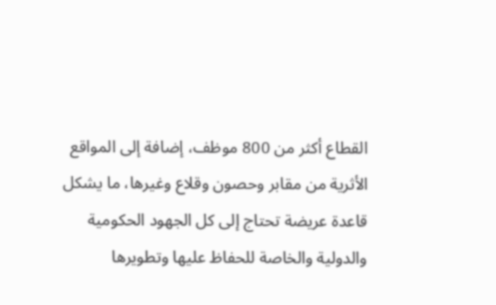القطاع أكثر من 800 موظف، إضافة إلى المواقع الأثرية من مقابر وحصون وقلاع وغيرها، ما يشكل قاعدة عريضة تحتاج إلى كل الجهود الحكومية والدولية والخاصة للحفاظ عليها وتطويرها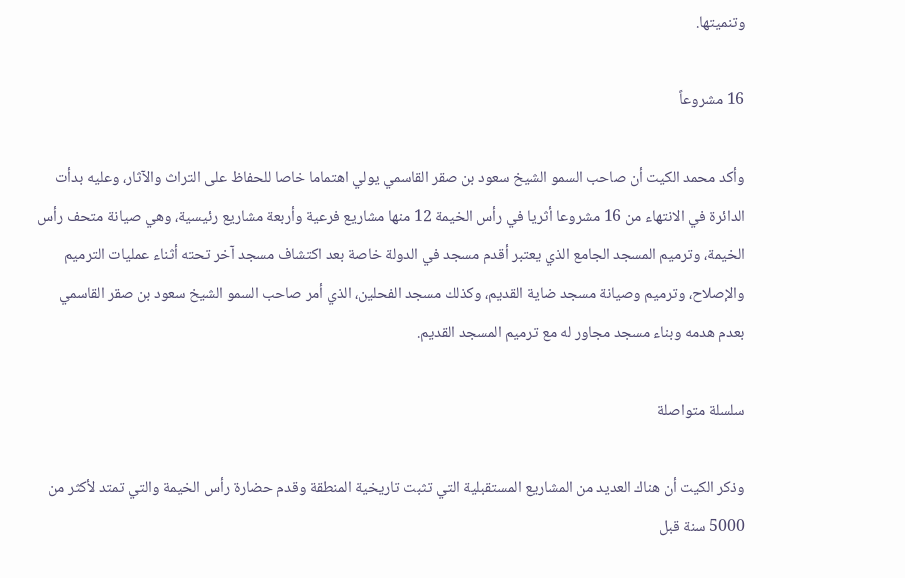وتنميتها.

16 مشروعاً

وأكد محمد الكيت أن صاحب السمو الشيخ سعود بن صقر القاسمي يولي اهتماما خاصا للحفاظ على التراث والآثار، وعليه بدأت الدائرة في الانتهاء من 16 مشروعا أثريا في رأس الخيمة 12 منها مشاريع فرعية وأربعة مشاريع رئيسية، وهي صيانة متحف رأس الخيمة، وترميم المسجد الجامع الذي يعتبر أقدم مسجد في الدولة خاصة بعد اكتشاف مسجد آخر تحته أثناء عمليات الترميم والإصلاح، وترميم وصيانة مسجد ضاية القديم، وكذلك مسجد الفحلين، الذي أمر صاحب السمو الشيخ سعود بن صقر القاسمي بعدم هدمه وبناء مسجد مجاور له مع ترميم المسجد القديم.

سلسلة متواصلة

وذكر الكيت أن هناك العديد من المشاريع المستقبلية التي تثبت تاريخية المنطقة وقدم حضارة رأس الخيمة والتي تمتد لأكثر من 5000 سنة قبل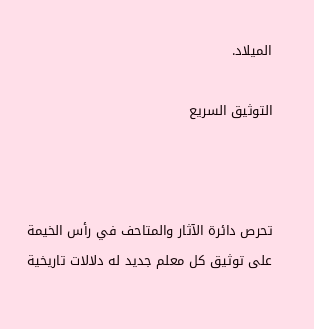الميلاد.

التوثيق السريع



تحرص دائرة الآثار والمتاحف في رأس الخيمة على توثيق كل معلم جديد له دلالات تاريخية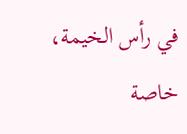في رأس الخيمة، خاصة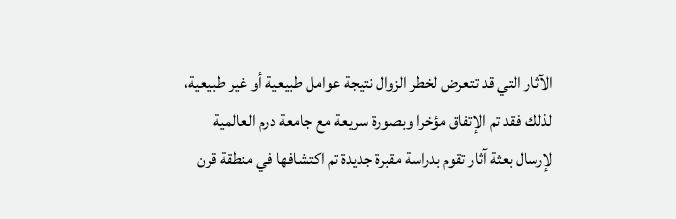الآثار التي قد تتعرض لخطر الزوال نتيجة عوامل طبيعية أو غير طبيعية، لذلك فقد تم الإتفاق مؤخرا وبصورة سريعة مع جامعة درم العالمية لإرسال بعثة آثار تقوم بدراسة مقبرة جديدة تم اكتشافها في منطقة قرن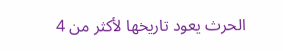الحرث يعود تاريخها لأكثر من 4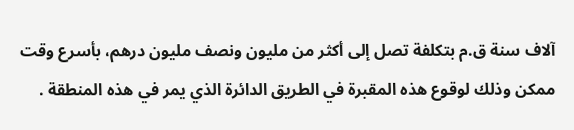آلاف سنة ق.م بتكلفة تصل إلى أكثر من مليون ونصف مليون درهم، بأسرع وقت ممكن وذلك لوقوع هذه المقبرة في الطريق الدائرة الذي يمر في هذه المنطقة .